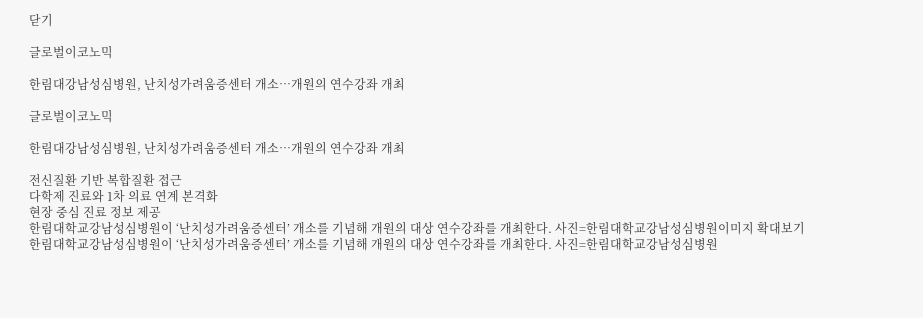닫기

글로벌이코노믹

한림대강남성심병원, 난치성가려움증센터 개소…개원의 연수강좌 개최

글로벌이코노믹

한림대강남성심병원, 난치성가려움증센터 개소…개원의 연수강좌 개최

전신질환 기반 복합질환 접근
다학제 진료와 1차 의료 연계 본격화
현장 중심 진료 정보 제공
한림대학교강남성심병원이 ‘난치성가려움증센터’ 개소를 기념해 개원의 대상 연수강좌를 개최한다. 사진=한림대학교강남성심병원이미지 확대보기
한림대학교강남성심병원이 ‘난치성가려움증센터’ 개소를 기념해 개원의 대상 연수강좌를 개최한다. 사진=한림대학교강남성심병원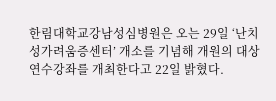한림대학교강남성심병원은 오는 29일 ‘난치성가려움증센터’ 개소를 기념해 개원의 대상 연수강좌를 개최한다고 22일 밝혔다.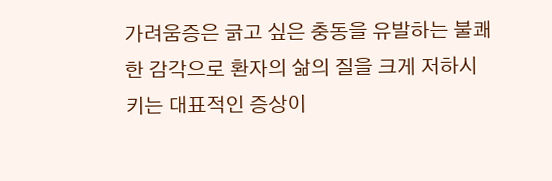가려움증은 긁고 싶은 충동을 유발하는 불쾌한 감각으로 환자의 삶의 질을 크게 저하시키는 대표적인 증상이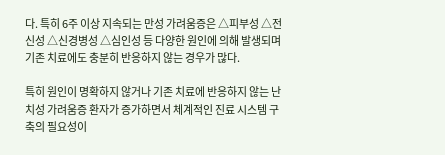다. 특히 6주 이상 지속되는 만성 가려움증은 △피부성 △전신성 △신경병성 △심인성 등 다양한 원인에 의해 발생되며 기존 치료에도 충분히 반응하지 않는 경우가 많다.

특히 원인이 명확하지 않거나 기존 치료에 반응하지 않는 난치성 가려움증 환자가 증가하면서 체계적인 진료 시스템 구축의 필요성이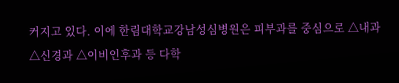커지고 있다. 이에 한림대학교강남성심병원은 피부과를 중심으로 △내과 △신경과 △이비인후과 등 다학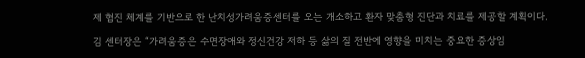제 협진 체계를 기반으로 한 난치성가려움증센터를 오는 개소하고 환자 맞춤형 진단과 치료를 제공할 계획이다.

김 센터장은 “가려움증은 수면장애와 정신건강 저하 등 삶의 질 전반에 영향을 미치는 중요한 증상임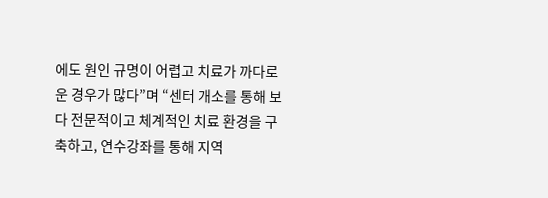에도 원인 규명이 어렵고 치료가 까다로운 경우가 많다”며 “센터 개소를 통해 보다 전문적이고 체계적인 치료 환경을 구축하고, 연수강좌를 통해 지역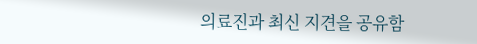의료진과 최신 지견을 공유함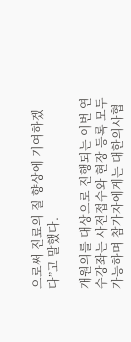으로써 진료의 질 향상에 기여하겠다”고 말했다.

개원의를 대상으로 진행되는 이번 연수강좌는 사전접수와 현장 등록 모두 가능하며 참가자에게는 대한의사협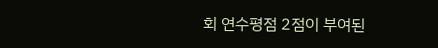회 연수평점 2점이 부여된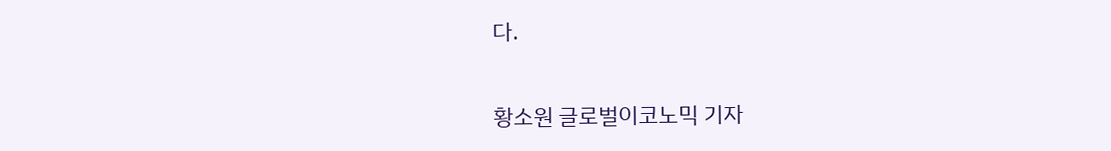다.


황소원 글로벌이코노믹 기자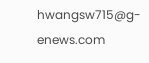hwangsw715@g-enews.com